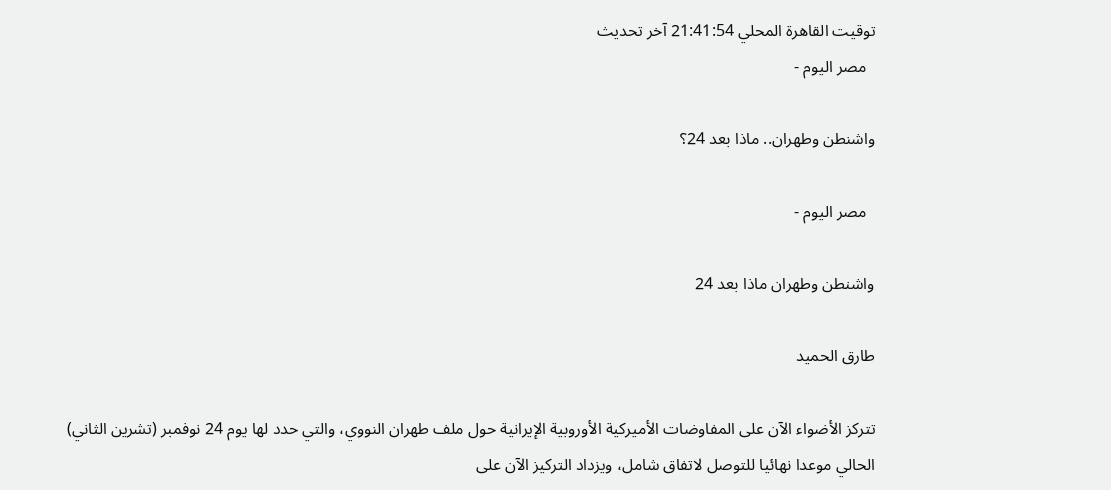توقيت القاهرة المحلي 21:41:54 آخر تحديث
  مصر اليوم -

واشنطن وطهران.. ماذا بعد 24؟

  مصر اليوم -

واشنطن وطهران ماذا بعد 24

طارق الحميد

تتركز الأضواء الآن على المفاوضات الأميركية الأوروبية الإيرانية حول ملف طهران النووي، والتي حدد لها يوم 24 نوفمبر (تشرين الثاني) الحالي موعدا نهائيا للتوصل لاتفاق شامل، ويزداد التركيز الآن على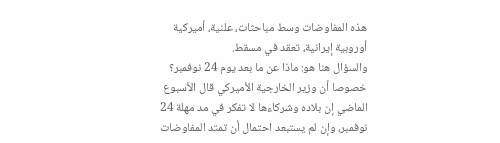هذه المفاوضات وسط مباحثات، علنية، أميركية أوروبية إيرانية، تعقد في مسقط.
والسؤال هنا هو: ماذا عن ما بعد يوم 24 نوفمبر؟ خصوصا أن وزير الخارجية الأميركي قال الأسبوع الماضي إن بلاده وشركاءها لا تفكر في مد مهلة 24 نوفمبر، وإن لم يستبعد احتمال أن تمتد المفاوضات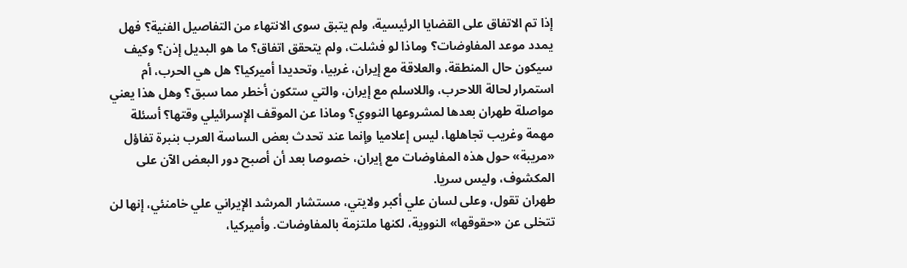إذا تم الاتفاق على القضايا الرئيسية، ولم يتبق سوى الانتهاء من التفاصيل الفنية؟ فهل يمدد موعد المفاوضات؟ وماذا لو فشلت، ولم يتحقق اتفاق؟ ما هو البديل إذن؟ وكيف سيكون حال المنطقة، والعلاقة مع إيران، غربيا، وتحديدا أميركيا؟ هل هي الحرب، أم استمرار لحالة اللاحرب، واللاسلم مع إيران، والتي ستكون أخطر مما سبق؟ وهل هذا يعني مواصلة طهران بعدها لمشروعها النووي؟ وماذا عن الموقف الإسرائيلي وقتها؟ أسئلة مهمة وغريب تجاهلها، ليس إعلاميا وإنما عند تحدث بعض الساسة العرب بنبرة تفاؤل «مريبة» حول هذه المفاوضات مع إيران، خصوصا بعد أن أصبح دور البعض الآن على المكشوف، وليس سريا.
طهران تقول، وعلى لسان علي أكبر ولايتي، مستشار المرشد الإيراني علي خامنئي، إنها لن تتخلى عن «حقوقها» النووية، لكنها ملتزمة بالمفاوضات. وأميركيا،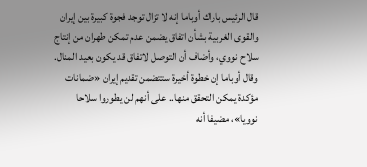قال الرئيس باراك أوباما إنه لا تزال توجد فجوة كبيرة بين إيران والقوى الغربية بشأن اتفاق يضمن عدم تمكن طهران من إنتاج سلاح نووي، وأضاف أن التوصل لاتفاق قد يكون بعيد المنال. وقال أوباما إن خطوة أخيرة ستتضمن تقديم إيران «ضمانات مؤكدة يمكن التحقق منها.. على أنهم لن يطوروا سلاحا نوويا»، مضيفا أنه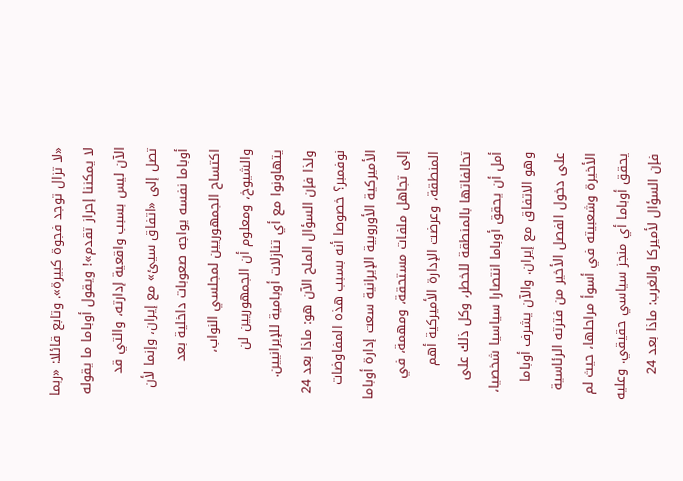«لا تزال توجد فجوة كبيرة». وتابع قائلا: «ربما لا يمكننا إحراز تقدم»! ويقول أوباما ما يقوله الآن ليس بسبب واقعية إدارته، والتي قد تصل إلى «اتفاق سيئ» مع إيران، وإنما لأن أوباما نفسه يواجه صعوبات داخلية بعد اكتساح الجمهوريين لمجلسي النواب، والشيوخ، ومعلوم أن الجمهوريين لن يتهاونوا مع أي تنازلات أوبامية للإيرانيين.
ولذا فإن السؤال الملح الآن هو: ماذا بعد 24 نوفمبر؟ خصوصا أنه بسبب هذه المفاوضات الأميركية الأوروبية الإيرانية سعت إدارة أوباما إلى تجاهل ملفات مستحقة، ومهمة، في المنطقة، وعرضت الإدارة الأميركية أهم تحالفاتها بالمنطقة للخطر، وكل ذلك على أمل أن يحقق أوباما انتصارا سياسيا شخصيا، وهو الاتفاق مع إيران. والآن يشرف أوباما على دخول الفصل الأخير من فترته الرئاسية الأخيرة وشعبيته في أسوأ مراحلها، حيث لم يحقق أوباما أي منجز سياسي حقيقي. وعليه فإن السؤال لأميركا والغرب: ماذا بعد 24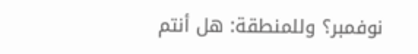نوفمبر؟ وللمنطقة: هل أنتم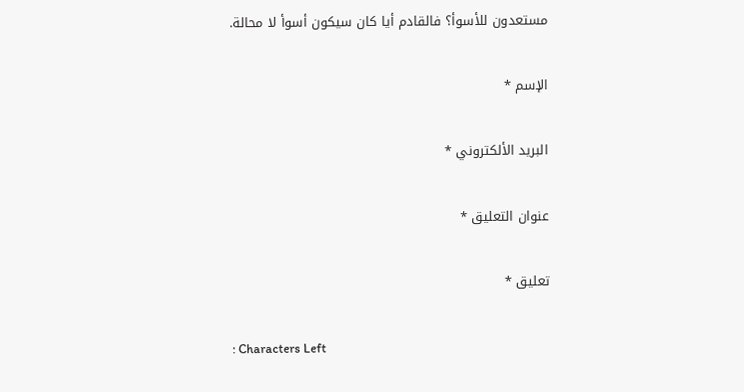مستعدون للأسوأ؟ فالقادم أيا كان سيكون أسوأ لا محالة.

الإسم *

البريد الألكتروني *

عنوان التعليق *

تعليق *

: Characters Left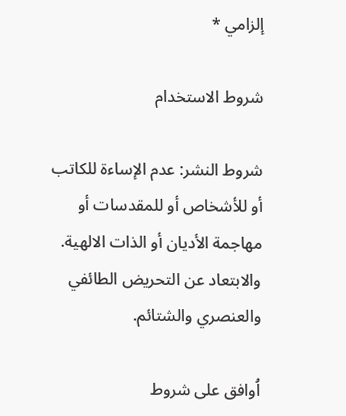إلزامي *

شروط الاستخدام

شروط النشر: عدم الإساءة للكاتب أو للأشخاص أو للمقدسات أو مهاجمة الأديان أو الذات الالهية. والابتعاد عن التحريض الطائفي والعنصري والشتائم.

اُوافق على شروط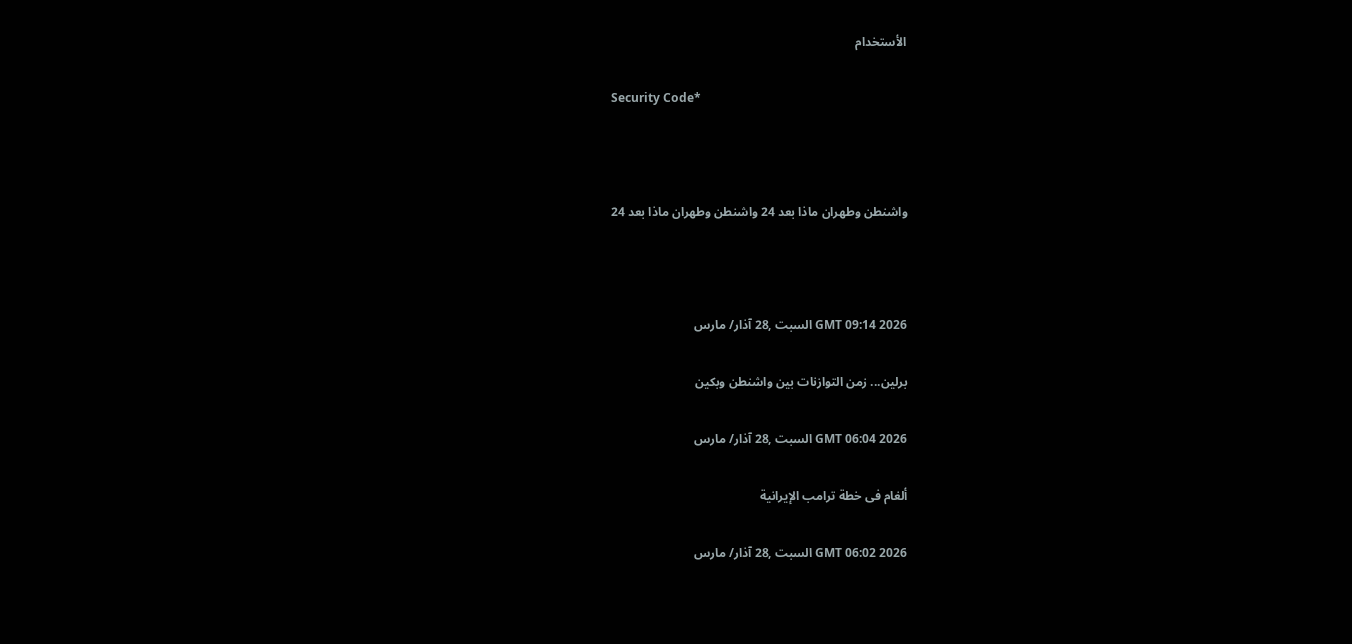الأستخدام

Security Code*



واشنطن وطهران ماذا بعد 24 واشنطن وطهران ماذا بعد 24



GMT 09:14 2026 السبت ,28 آذار/ مارس

برلين... زمن التوازنات بين واشنطن وبكين

GMT 06:04 2026 السبت ,28 آذار/ مارس

ألغام فى خطة ترامب الإيرانية

GMT 06:02 2026 السبت ,28 آذار/ مارس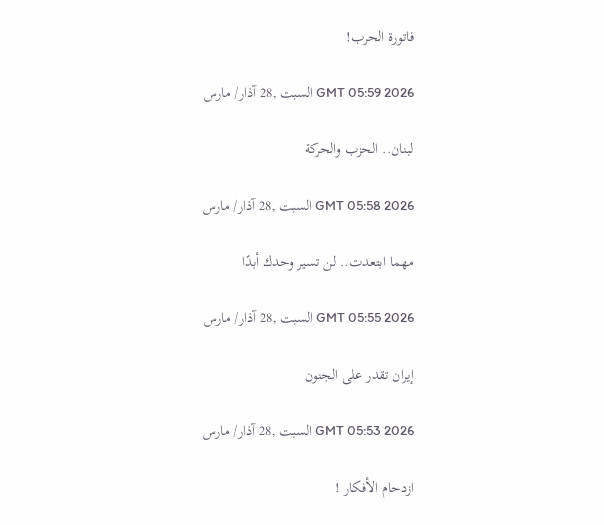فاتورة الحرب!

GMT 05:59 2026 السبت ,28 آذار/ مارس

لبنان.. الحزب والحركة

GMT 05:58 2026 السبت ,28 آذار/ مارس

مهما ابتعدت.. لن تسير وحدك أبدًا

GMT 05:55 2026 السبت ,28 آذار/ مارس

إيران تقدر على الجنون

GMT 05:53 2026 السبت ,28 آذار/ مارس

ازدحام الأفكار !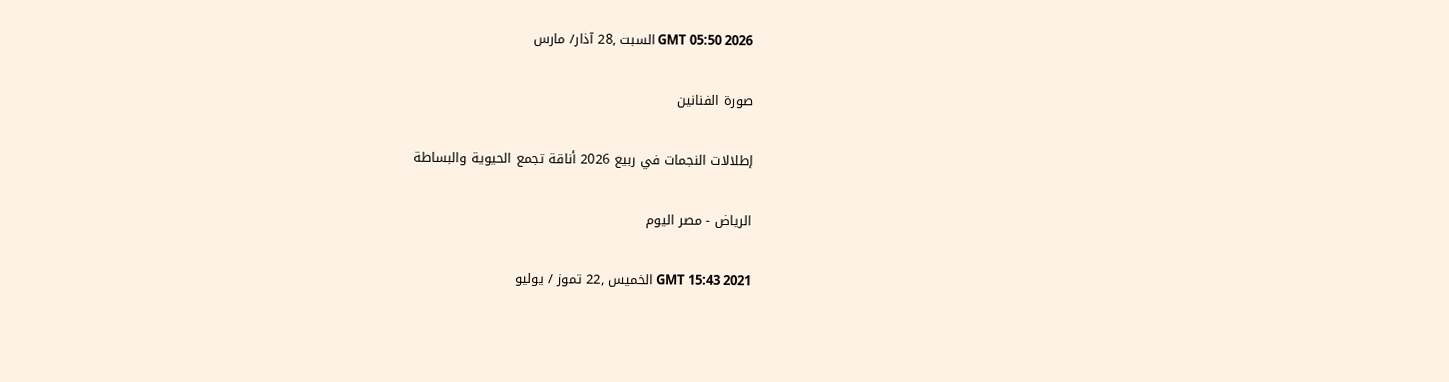GMT 05:50 2026 السبت ,28 آذار/ مارس

صورة الفنانين

إطلالات النجمات في ربيع 2026 أناقة تجمع الحيوية والبساطة

الرياض - مصر اليوم

GMT 15:43 2021 الخميس ,22 تموز / يوليو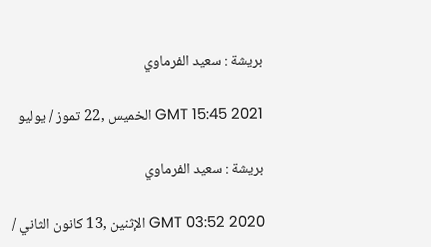بريشة : سعيد الفرماوي

GMT 15:45 2021 الخميس ,22 تموز / يوليو

بريشة : سعيد الفرماوي

GMT 03:52 2020 الإثنين ,13 كانون الثاني /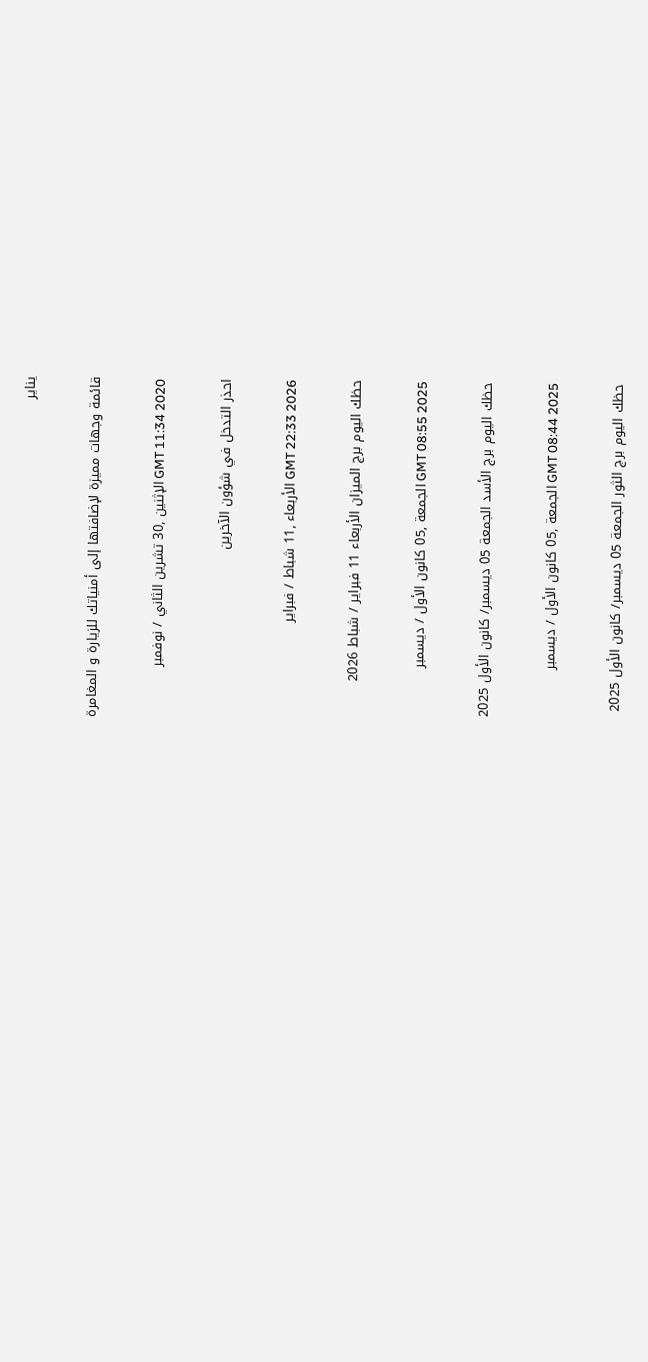يناير

قائمة وجهات مميزة لإضافتها إلى أمنياتك للزيارة و المغامرة

GMT 11:34 2020 الإثنين ,30 تشرين الثاني / نوفمبر

احذر التدخل في شؤون الآخرين

GMT 22:33 2026 الأربعاء ,11 شباط / فبراير

حظك اليوم برج الميزان الأربعاء 11 فبراير / شباط 2026

GMT 08:55 2025 الجمعة ,05 كانون الأول / ديسمبر

حظك اليوم برج الأسد الجمعة 05 ديسمبر/ كانون الأول 2025

GMT 08:44 2025 الجمعة ,05 كانون الأول / ديسمبر

حظك اليوم برج الثور الجمعة 05 ديسمبر/ كانون الأول 2025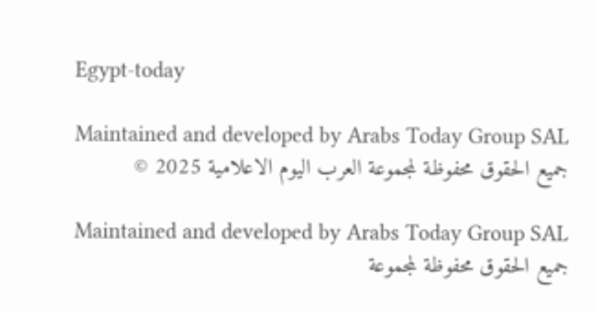Egypt-today

Maintained and developed by Arabs Today Group SAL
جميع الحقوق محفوظة لمجموعة العرب اليوم الاعلامية 2025 ©

Maintained and developed by Arabs Today Group SAL
جميع الحقوق محفوظة لمجموعة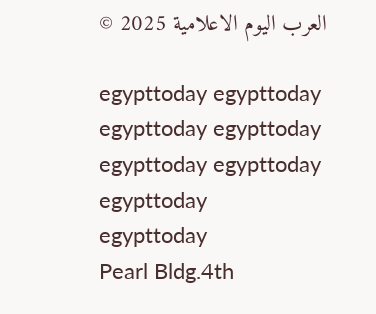العرب اليوم الاعلامية 2025 ©

egypttoday egypttoday egypttoday egypttoday
egypttoday egypttoday egypttoday
egypttoday
Pearl Bldg.4th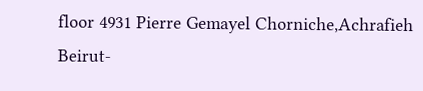floor 4931 Pierre Gemayel Chorniche,Achrafieh Beirut-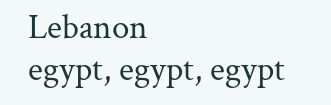Lebanon
egypt, egypt, egypt